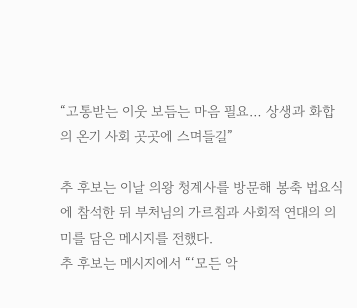“고통받는 이웃 보듬는 마음 필요… 상생과 화합의 온기 사회 곳곳에 스며들길”

추 후보는 이날 의왕 청계사를 방문해 봉축 법요식에 참석한 뒤 부처님의 가르침과 사회적 연대의 의미를 담은 메시지를 전했다.
추 후보는 메시지에서 “‘모든 악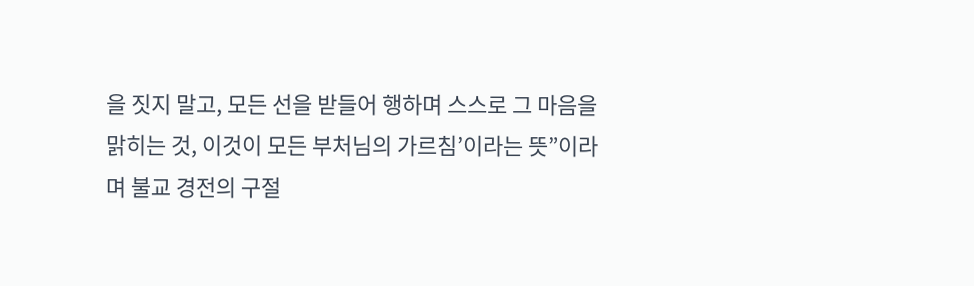을 짓지 말고, 모든 선을 받들어 행하며 스스로 그 마음을 맑히는 것, 이것이 모든 부처님의 가르침’이라는 뜻”이라며 불교 경전의 구절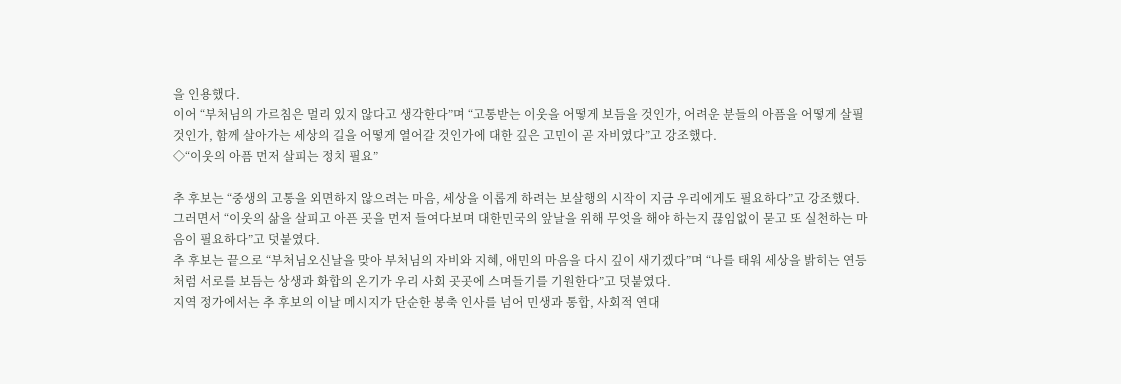을 인용했다.
이어 “부처님의 가르침은 멀리 있지 않다고 생각한다”며 “고통받는 이웃을 어떻게 보듬을 것인가, 어려운 분들의 아픔을 어떻게 살필 것인가, 함께 살아가는 세상의 길을 어떻게 열어갈 것인가에 대한 깊은 고민이 곧 자비였다”고 강조했다.
◇“이웃의 아픔 먼저 살피는 정치 필요”

추 후보는 “중생의 고통을 외면하지 않으려는 마음, 세상을 이롭게 하려는 보살행의 시작이 지금 우리에게도 필요하다”고 강조했다.
그러면서 “이웃의 삶을 살피고 아픈 곳을 먼저 들여다보며 대한민국의 앞날을 위해 무엇을 해야 하는지 끊임없이 묻고 또 실천하는 마음이 필요하다”고 덧붙였다.
추 후보는 끝으로 “부처님오신날을 맞아 부처님의 자비와 지혜, 애민의 마음을 다시 깊이 새기겠다”며 “나를 태워 세상을 밝히는 연등처럼 서로를 보듬는 상생과 화합의 온기가 우리 사회 곳곳에 스며들기를 기원한다”고 덧붙였다.
지역 정가에서는 추 후보의 이날 메시지가 단순한 봉축 인사를 넘어 민생과 통합, 사회적 연대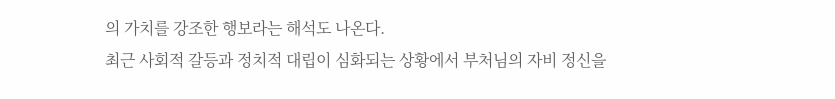의 가치를 강조한 행보라는 해석도 나온다.
최근 사회적 갈등과 정치적 대립이 심화되는 상황에서 부처님의 자비 정신을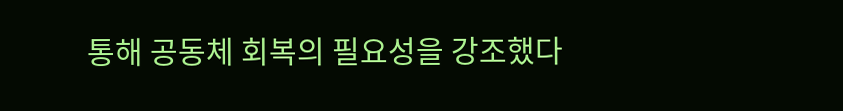통해 공동체 회복의 필요성을 강조했다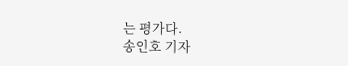는 평가다.
송인호 기자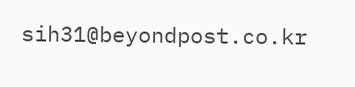sih31@beyondpost.co.kr